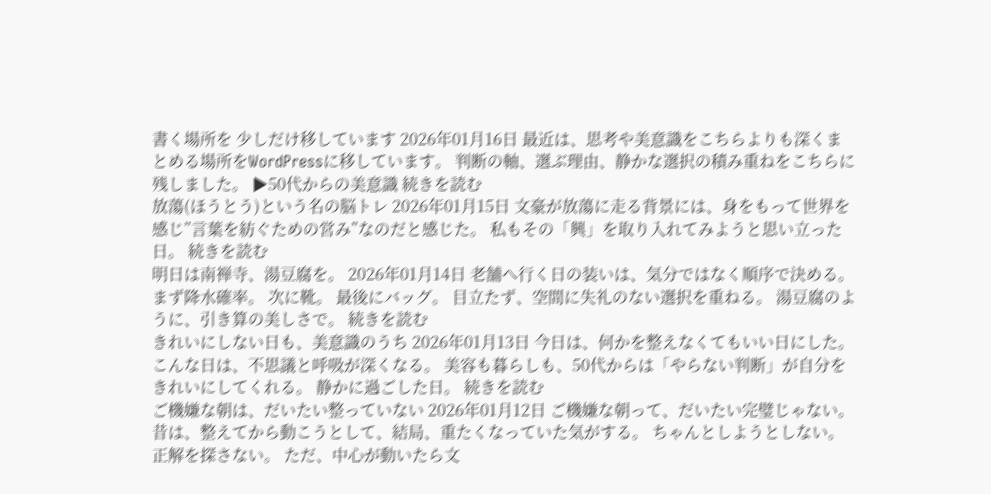書く場所を 少しだけ移しています 2026年01月16日 最近は、思考や美意識をこちらよりも深くまとめる場所をWordPressに移しています。 判断の軸、選ぶ理由、静かな選択の積み重ねをこちらに残しました。 ▶50代からの美意識 続きを読む
放蕩(ほうとう)という名の脳トレ 2026年01月15日 文豪が放蕩に走る背景には、身をもって世界を感じ”言葉を紡ぐための営み”なのだと感じた。 私もその「興」を取り入れてみようと思い立った日。 続きを読む
明日は南禅寺、湯豆腐を。 2026年01月14日 老舗へ行く日の装いは、気分ではなく順序で決める。 まず降水確率。 次に靴。 最後にバッグ。 目立たず、空間に失礼のない選択を重ねる。 湯豆腐のように、引き算の美しさで。 続きを読む
きれいにしない日も、美意識のうち 2026年01月13日 今日は、何かを整えなくてもいい日にした。 こんな日は、不思議と呼吸が深くなる。 美容も暮らしも、50代からは「やらない判断」が自分をきれいにしてくれる。 静かに過ごした日。 続きを読む
ご機嫌な朝は、だいたい整っていない 2026年01月12日 ご機嫌な朝って、だいたい完璧じゃない。 昔は、整えてから動こうとして、結局、重たくなっていた気がする。 ちゃんとしようとしない。 正解を探さない。 ただ、中心が動いたら文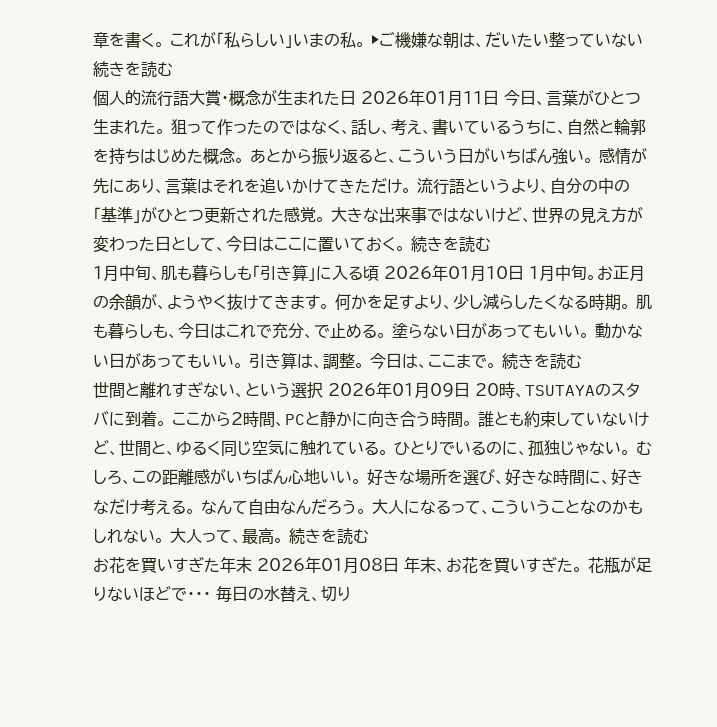章を書く。 これが「私らしい」いまの私。 ▶ご機嫌な朝は、だいたい整っていない 続きを読む
個人的流行語大賞・概念が生まれた日 2026年01月11日 今日、言葉がひとつ生まれた。 狙って作ったのではなく、話し、考え、書いているうちに、自然と輪郭を持ちはじめた概念。 あとから振り返ると、こういう日がいちばん強い。 感情が先にあり、言葉はそれを追いかけてきただけ。 流行語というより、自分の中の「基準」がひとつ更新された感覚。 大きな出来事ではないけど、世界の見え方が変わった日として、今日はここに置いておく。 続きを読む
1月中旬、肌も暮らしも「引き算」に入る頃 2026年01月10日 1月中旬。お正月の余韻が、ようやく抜けてきます。 何かを足すより、少し減らしたくなる時期。 肌も暮らしも、今日はこれで充分、で止める。 塗らない日があってもいい。 動かない日があってもいい。 引き算は、調整。 今日は、ここまで。 続きを読む
世間と離れすぎない、という選択 2026年01月09日 20時、TSUTAYAのスタバに到着。 ここから2時間、PCと静かに向き合う時間。 誰とも約束していないけど、世間と、ゆるく同じ空気に触れている。 ひとりでいるのに、孤独じゃない。 むしろ、この距離感がいちばん心地いい。 好きな場所を選び、好きな時間に、好きなだけ考える。 なんて自由なんだろう。 大人になるって、こういうことなのかもしれない。 大人って、最高。 続きを読む
お花を買いすぎた年末 2026年01月08日 年末、お花を買いすぎた。 花瓶が足りないほどで・・・ 毎日の水替え、切り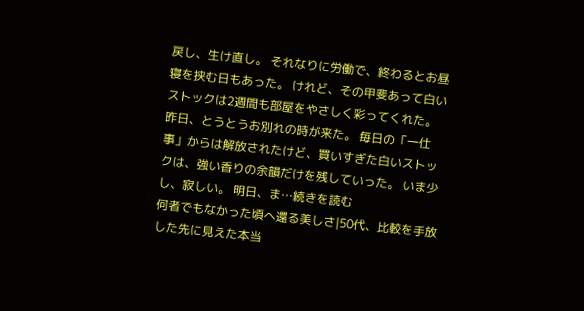戻し、生け直し。 それなりに労働で、終わるとお昼寝を挟む日もあった。 けれど、その甲斐あって白いストックは2週間も部屋をやさしく彩ってくれた。 昨日、とうとうお別れの時が来た。 毎日の「一仕事」からは解放されたけど、買いすぎた白いストックは、強い香りの余韻だけを残していった。 いま少し、寂しい。 明日、ま…続きを読む
何者でもなかった頃へ還る美しさ|50代、比較を手放した先に見えた本当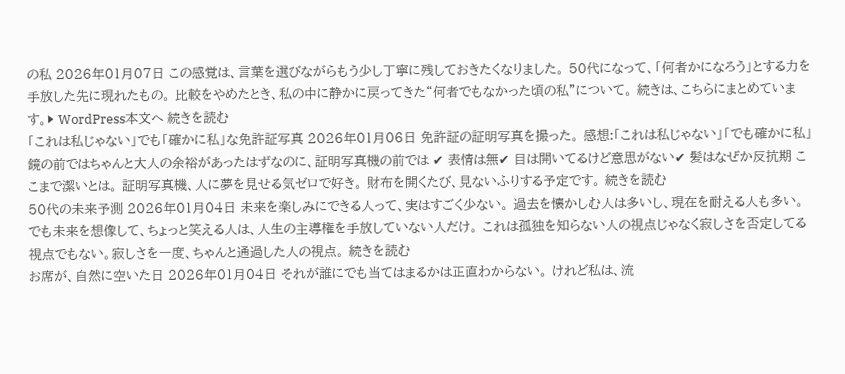の私 2026年01月07日 この感覚は、言葉を選びながらもう少し丁寧に残しておきたくなりました。 50代になって、「何者かになろう」とする力を手放した先に現れたもの。 比較をやめたとき、私の中に静かに戻ってきた“何者でもなかった頃の私”について。 続きは、こちらにまとめています。▶ WordPress本文へ 続きを読む
「これは私じゃない」でも「確かに私」な免許証写真 2026年01月06日 免許証の証明写真を撮った。 感想:「これは私じゃない」「でも確かに私」 鏡の前ではちゃんと大人の余裕があったはずなのに、証明写真機の前では ✔ 表情は無✔ 目は開いてるけど意思がない✔ 髪はなぜか反抗期 ここまで潔いとは。 証明写真機、人に夢を見せる気ゼロで好き。 財布を開くたび、見ないふりする予定です。 続きを読む
50代の未来予測 2026年01月04日 未来を楽しみにできる人って、実はすごく少ない。 過去を懐かしむ人は多いし、現在を耐える人も多い。 でも未来を想像して、ちょっと笑える人は、人生の主導権を手放していない人だけ。 これは孤独を知らない人の視点じゃなく寂しさを否定してる視点でもない。寂しさを一度、ちゃんと通過した人の視点。 続きを読む
お席が、自然に空いた日 2026年01月04日 それが誰にでも当てはまるかは正直わからない。 けれど私は、流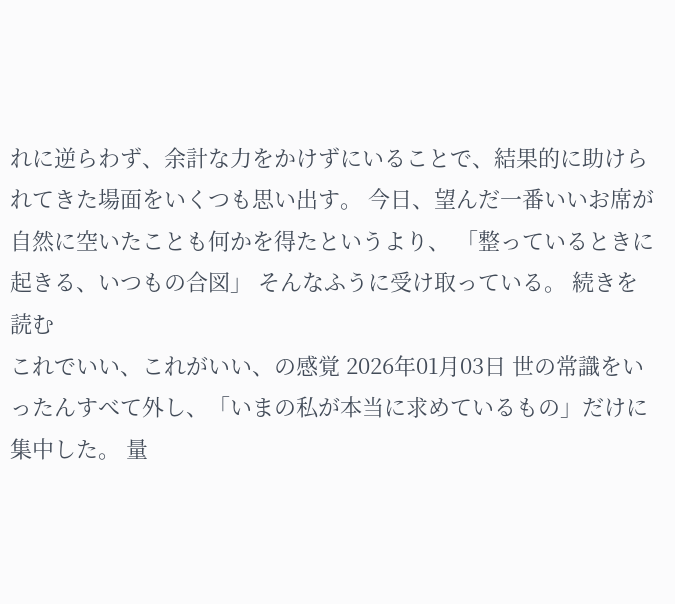れに逆らわず、余計な力をかけずにいることで、結果的に助けられてきた場面をいくつも思い出す。 今日、望んだ一番いいお席が自然に空いたことも何かを得たというより、 「整っているときに起きる、いつもの合図」 そんなふうに受け取っている。 続きを読む
これでいい、これがいい、の感覚 2026年01月03日 世の常識をいったんすべて外し、「いまの私が本当に求めているもの」だけに集中した。 量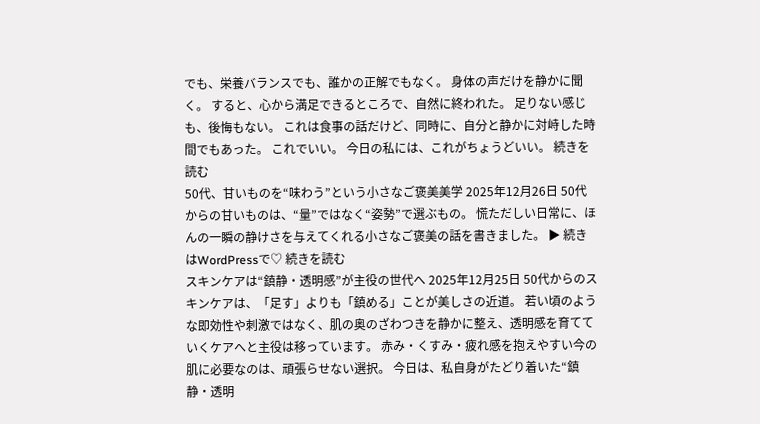でも、栄養バランスでも、誰かの正解でもなく。 身体の声だけを静かに聞く。 すると、心から満足できるところで、自然に終われた。 足りない感じも、後悔もない。 これは食事の話だけど、同時に、自分と静かに対峙した時間でもあった。 これでいい。 今日の私には、これがちょうどいい。 続きを読む
50代、甘いものを“味わう”という小さなご褒美美学 2025年12月26日 50代からの甘いものは、“量”ではなく“姿勢”で選ぶもの。 慌ただしい日常に、ほんの一瞬の静けさを与えてくれる小さなご褒美の話を書きました。 ▶ 続きはWordPressで♡ 続きを読む
スキンケアは“鎮静・透明感”が主役の世代へ 2025年12月25日 50代からのスキンケアは、「足す」よりも「鎮める」ことが美しさの近道。 若い頃のような即効性や刺激ではなく、肌の奥のざわつきを静かに整え、透明感を育てていくケアへと主役は移っています。 赤み・くすみ・疲れ感を抱えやすい今の肌に必要なのは、頑張らせない選択。 今日は、私自身がたどり着いた“鎮静・透明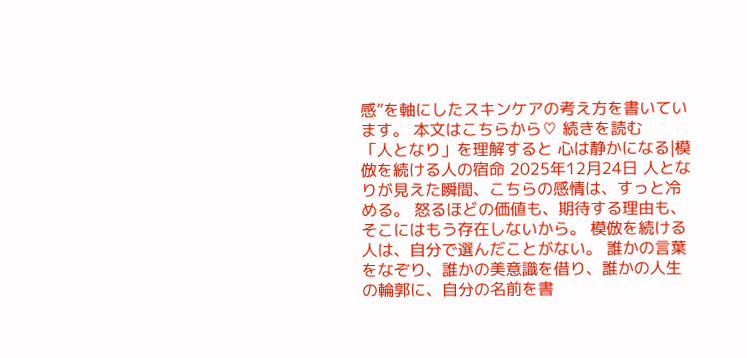感”を軸にしたスキンケアの考え方を書いています。 本文はこちらから♡ 続きを読む
「人となり」を理解すると 心は静かになる|模倣を続ける人の宿命 2025年12月24日 人となりが見えた瞬間、こちらの感情は、すっと冷める。 怒るほどの価値も、期待する理由も、そこにはもう存在しないから。 模倣を続ける人は、自分で選んだことがない。 誰かの言葉をなぞり、誰かの美意識を借り、誰かの人生の輪郭に、自分の名前を書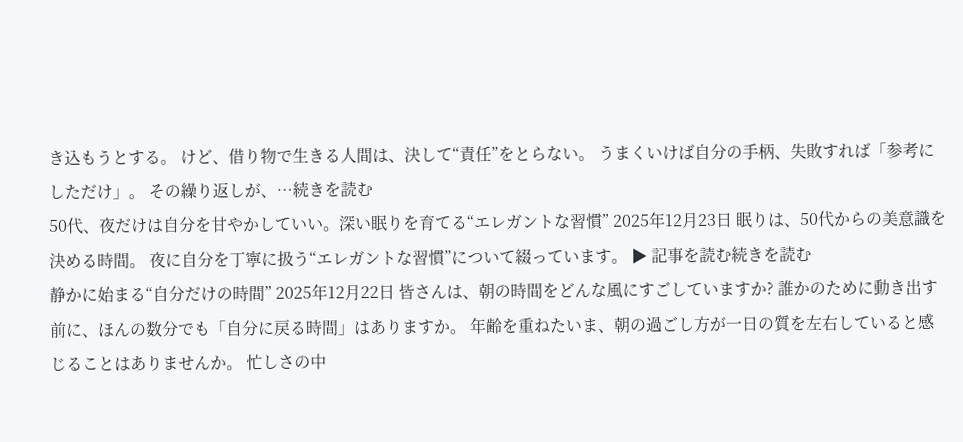き込もうとする。 けど、借り物で生きる人間は、決して“責任”をとらない。 うまくいけば自分の手柄、失敗すれば「参考にしただけ」。 その繰り返しが、…続きを読む
50代、夜だけは自分を甘やかしていい。深い眠りを育てる“エレガントな習慣” 2025年12月23日 眠りは、50代からの美意識を決める時間。 夜に自分を丁寧に扱う“エレガントな習慣”について綴っています。 ▶ 記事を読む続きを読む
静かに始まる“自分だけの時間” 2025年12月22日 皆さんは、朝の時間をどんな風にすごしていますか? 誰かのために動き出す前に、ほんの数分でも「自分に戻る時間」はありますか。 年齢を重ねたいま、朝の過ごし方が一日の質を左右していると感じることはありませんか。 忙しさの中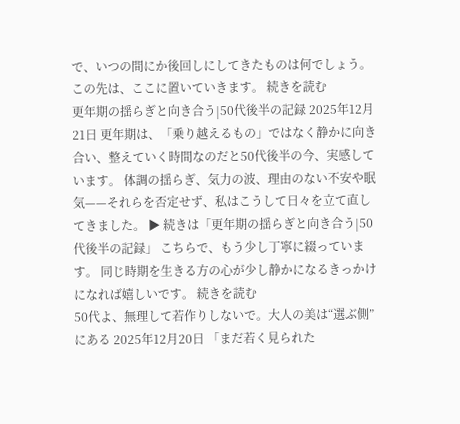で、いつの間にか後回しにしてきたものは何でしょう。 この先は、ここに置いていきます。 続きを読む
更年期の揺らぎと向き合う|50代後半の記録 2025年12月21日 更年期は、「乗り越えるもの」ではなく静かに向き合い、整えていく時間なのだと50代後半の今、実感しています。 体調の揺らぎ、気力の波、理由のない不安や眠気——それらを否定せず、私はこうして日々を立て直してきました。 ▶ 続きは「更年期の揺らぎと向き合う|50代後半の記録」 こちらで、もう少し丁寧に綴っています。 同じ時期を生きる方の心が少し静かになるきっかけになれば嬉しいです。 続きを読む
50代よ、無理して若作りしないで。大人の美は“選ぶ側”にある 2025年12月20日 「まだ若く見られた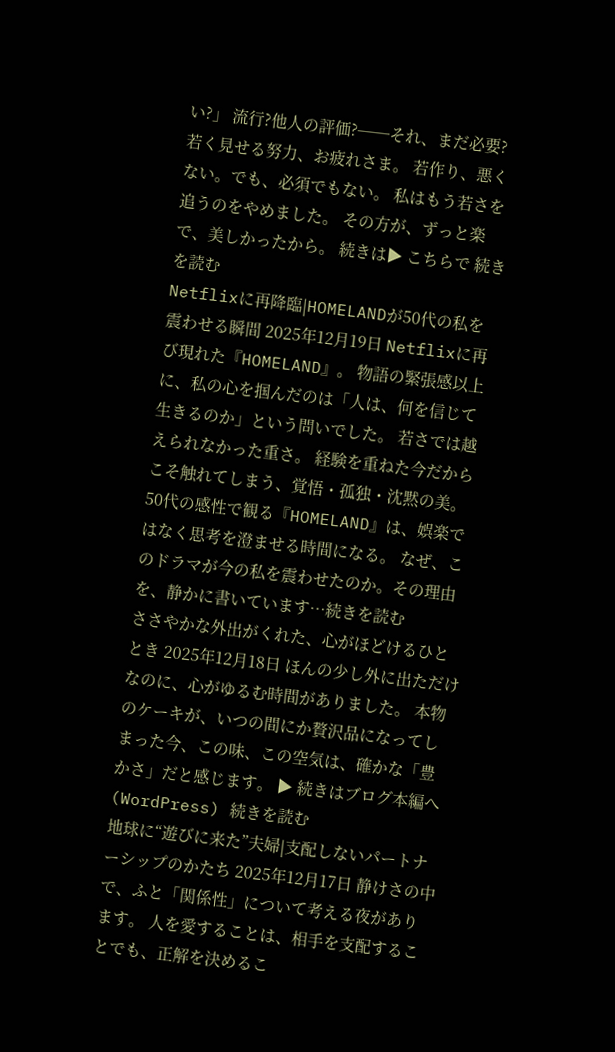い?」 流行?他人の評価?──それ、まだ必要? 若く見せる努力、お疲れさま。 若作り、悪くない。でも、必須でもない。 私はもう若さを追うのをやめました。 その方が、ずっと楽で、美しかったから。 続きは▶ こちらで 続きを読む
Netflixに再降臨|HOMELANDが50代の私を震わせる瞬間 2025年12月19日 Netflixに再び現れた『HOMELAND』。 物語の緊張感以上に、私の心を掴んだのは「人は、何を信じて生きるのか」という問いでした。 若さでは越えられなかった重さ。 経験を重ねた今だからこそ触れてしまう、覚悟・孤独・沈黙の美。 50代の感性で観る『HOMELAND』は、娯楽ではなく思考を澄ませる時間になる。 なぜ、このドラマが今の私を震わせたのか。その理由を、静かに書いています…続きを読む
ささやかな外出がくれた、心がほどけるひととき 2025年12月18日 ほんの少し外に出ただけなのに、心がゆるむ時間がありました。 本物のケーキが、いつの間にか贅沢品になってしまった今、この味、この空気は、確かな「豊かさ」だと感じます。 ▶ 続きはブログ本編へ(WordPress) 続きを読む
地球に“遊びに来た”夫婦|支配しないパートナーシップのかたち 2025年12月17日 静けさの中で、ふと「関係性」について考える夜があります。 人を愛することは、相手を支配することでも、正解を決めるこ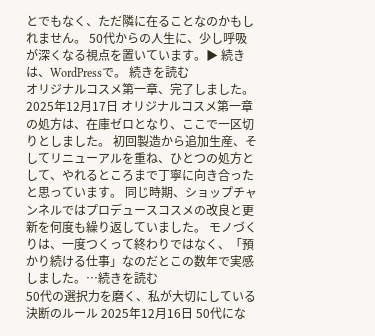とでもなく、ただ隣に在ることなのかもしれません。 50代からの人生に、少し呼吸が深くなる視点を置いています。▶ 続きは、WordPressで。 続きを読む
オリジナルコスメ第一章、完了しました。 2025年12月17日 オリジナルコスメ第一章の処方は、在庫ゼロとなり、ここで一区切りとしました。 初回製造から追加生産、そしてリニューアルを重ね、ひとつの処方として、やれるところまで丁寧に向き合ったと思っています。 同じ時期、ショップチャンネルではプロデュースコスメの改良と更新を何度も繰り返していました。 モノづくりは、一度つくって終わりではなく、「預かり続ける仕事」なのだとこの数年で実感しました。…続きを読む
50代の選択力を磨く、私が大切にしている決断のルール 2025年12月16日 50代にな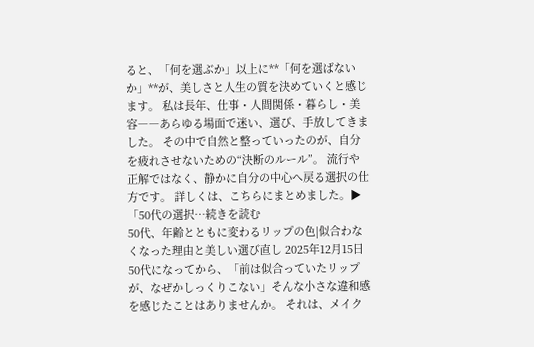ると、「何を選ぶか」以上に**「何を選ばないか」**が、美しさと人生の質を決めていくと感じます。 私は長年、仕事・人間関係・暮らし・美容――あらゆる場面で迷い、選び、手放してきました。 その中で自然と整っていったのが、自分を疲れさせないための“決断のルール”。 流行や正解ではなく、静かに自分の中心へ戻る選択の仕方です。 詳しくは、こちらにまとめました。▶ 「50代の選択…続きを読む
50代、年齢とともに変わるリップの色|似合わなくなった理由と美しい選び直し 2025年12月15日 50代になってから、「前は似合っていたリップが、なぜかしっくりこない」そんな小さな違和感を感じたことはありませんか。 それは、メイク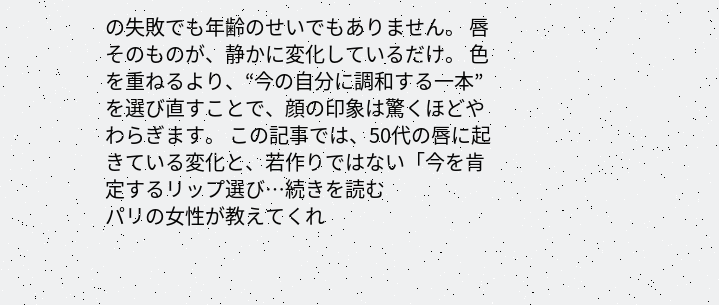の失敗でも年齢のせいでもありません。 唇そのものが、静かに変化しているだけ。 色を重ねるより、“今の自分に調和する一本”を選び直すことで、顔の印象は驚くほどやわらぎます。 この記事では、50代の唇に起きている変化と、若作りではない「今を肯定するリップ選び…続きを読む
パリの女性が教えてくれ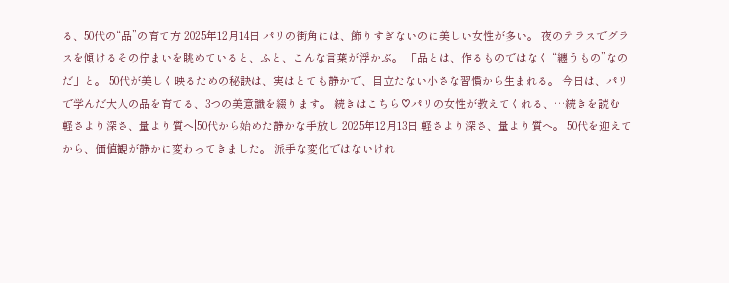る、50代の“品”の育て方 2025年12月14日 パリの街角には、飾りすぎないのに美しい女性が多い。 夜のテラスでグラスを傾けるその佇まいを眺めていると、ふと、こんな言葉が浮かぶ。 「品とは、作るものではなく “纏うもの”なのだ」と。 50代が美しく映るための秘訣は、実はとても静かで、目立たない小さな習慣から生まれる。 今日は、パリで学んだ大人の品を育てる、3つの美意識を綴ります。 続きはこちら♡パリの女性が教えてくれる、…続きを読む
軽さより深さ、量より質へ|50代から始めた静かな手放し 2025年12月13日 軽さより深さ、量より質へ。 50代を迎えてから、価値観が静かに変わってきました。 派手な変化ではないけれ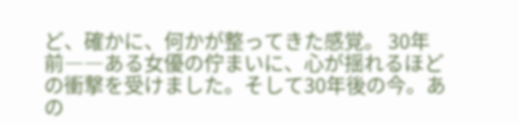ど、確かに、何かが整ってきた感覚。 30年前――ある女優の佇まいに、心が揺れるほどの衝撃を受けました。そして30年後の今。あの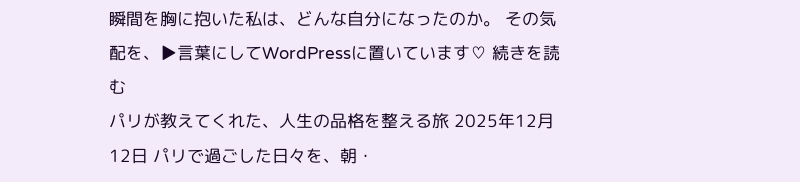瞬間を胸に抱いた私は、どんな自分になったのか。 その気配を、▶言葉にしてWordPressに置いています♡ 続きを読む
パリが教えてくれた、人生の品格を整える旅 2025年12月12日 パリで過ごした日々を、朝・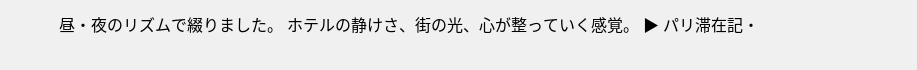昼・夜のリズムで綴りました。 ホテルの静けさ、街の光、心が整っていく感覚。 ▶ パリ滞在記・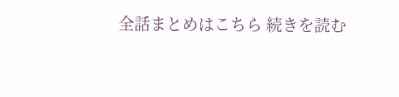全話まとめはこちら 続きを読む